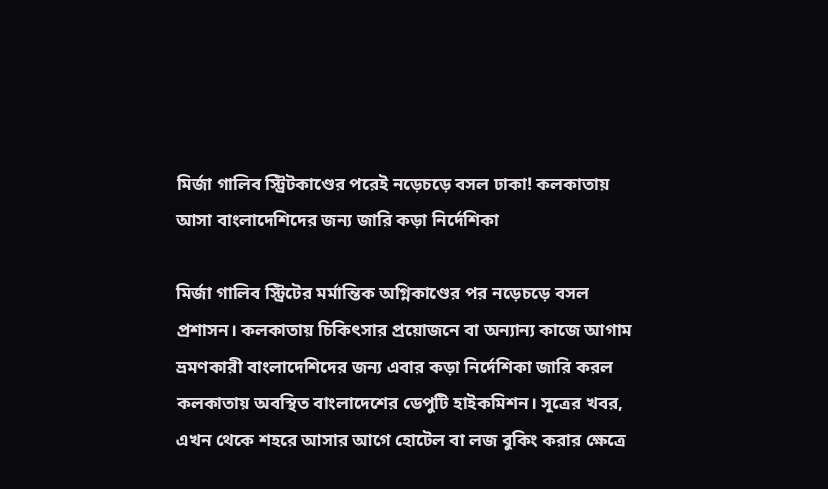মির্জা গালিব স্ট্রিটকাণ্ডের পরেই নড়েচড়ে বসল ঢাকা! কলকাতায় আসা বাংলাদেশিদের জন্য জারি কড়া নির্দেশিকা

মির্জা গালিব স্ট্রিটের মর্মান্তিক অগ্নিকাণ্ডের পর নড়েচড়ে বসল প্রশাসন। কলকাতায় চিকিৎসার প্রয়োজনে বা অন্যান্য কাজে আগাম ভ্রমণকারী বাংলাদেশিদের জন্য এবার কড়া নির্দেশিকা জারি করল কলকাতায় অবস্থিত বাংলাদেশের ডেপুটি হাইকমিশন। সূত্রের খবর, এখন থেকে শহরে আসার আগে হোটেল বা লজ বুকিং করার ক্ষেত্রে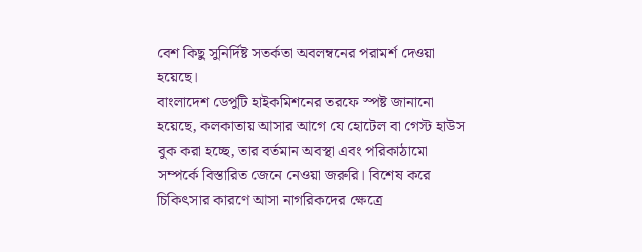বেশ কিছু সুনির্দিষ্ট সতর্কতা অবলম্বনের পরামর্শ দেওয়া হয়েছে।
বাংলাদেশ ডেপুটি হাইকমিশনের তরফে স্পষ্ট জানানো হয়েছে, কলকাতায় আসার আগে যে হোটেল বা গেস্ট হাউস বুক করা হচ্ছে, তার বর্তমান অবস্থা এবং পরিকাঠামো সম্পর্কে বিস্তারিত জেনে নেওয়া জরুরি। বিশেষ করে চিকিৎসার কারণে আসা নাগরিকদের ক্ষেত্রে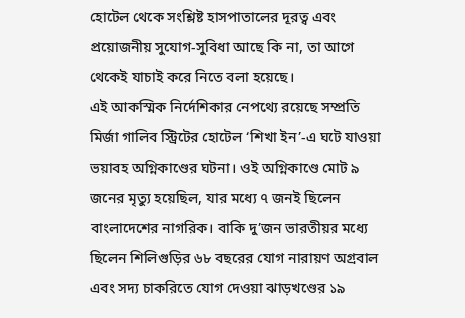হোটেল থেকে সংশ্লিষ্ট হাসপাতালের দূরত্ব এবং প্রয়োজনীয় সুযোগ-সুবিধা আছে কি না, তা আগে থেকেই যাচাই করে নিতে বলা হয়েছে।
এই আকস্মিক নির্দেশিকার নেপথ্যে রয়েছে সম্প্রতি মির্জা গালিব স্ট্রিটের হোটেল ‘শিখা ইন’-এ ঘটে যাওয়া ভয়াবহ অগ্নিকাণ্ডের ঘটনা। ওই অগ্নিকাণ্ডে মোট ৯ জনের মৃত্যু হয়েছিল, যার মধ্যে ৭ জনই ছিলেন বাংলাদেশের নাগরিক। বাকি দু’জন ভারতীয়র মধ্যে ছিলেন শিলিগুড়ির ৬৮ বছরের যোগ নারায়ণ অগ্রবাল এবং সদ্য চাকরিতে যোগ দেওয়া ঝাড়খণ্ডের ১৯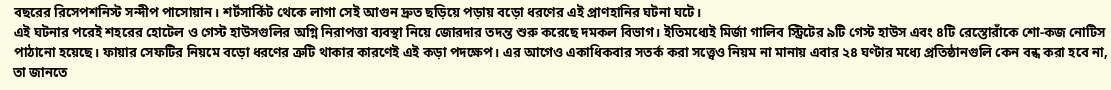বছরের রিসেপশনিস্ট সন্দীপ পাসোয়ান। শর্টসার্কিট থেকে লাগা সেই আগুন দ্রুত ছড়িয়ে পড়ায় বড়ো ধরণের এই প্রাণহানির ঘটনা ঘটে।
এই ঘটনার পরেই শহরের হোটেল ও গেস্ট হাউসগুলির অগ্নি নিরাপত্তা ব্যবস্থা নিয়ে জোরদার তদন্ত শুরু করেছে দমকল বিভাগ। ইতিমধ্যেই মির্জা গালিব স্ট্রিটের ৯টি গেস্ট হাউস এবং ৪টি রেস্তোরাঁকে শো-কজ নোটিস পাঠানো হয়েছে। ফায়ার সেফটির নিয়মে বড়ো ধরণের ত্রুটি থাকার কারণেই এই কড়া পদক্ষেপ। এর আগেও একাধিকবার সতর্ক করা সত্ত্বেও নিয়ম না মানায় এবার ২৪ ঘণ্টার মধ্যে প্রতিষ্ঠানগুলি কেন বন্ধ করা হবে না, তা জানতে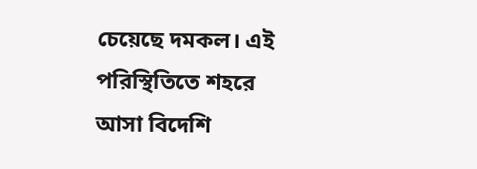চেয়েছে দমকল। এই পরিস্থিতিতে শহরে আসা বিদেশি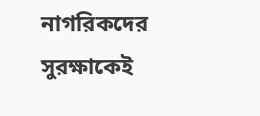নাগরিকদের সুরক্ষাকেই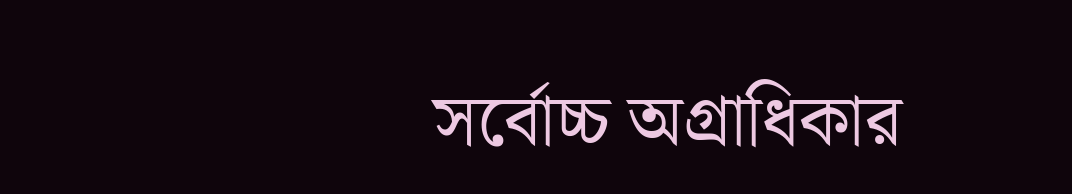সর্বোচ্চ অগ্রাধিকার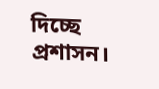দিচ্ছে প্রশাসন।